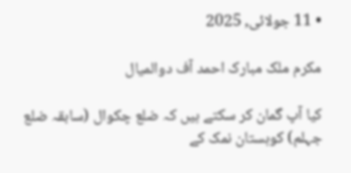• 11 جولائی, 2025

مکرم ملک مبارک احمد آف دوالمیال

کیا آپ گمان کر سکتے ہیں کہ ضلع چکوال (سابقہ ضلع جہلم) کوہستان نمک کے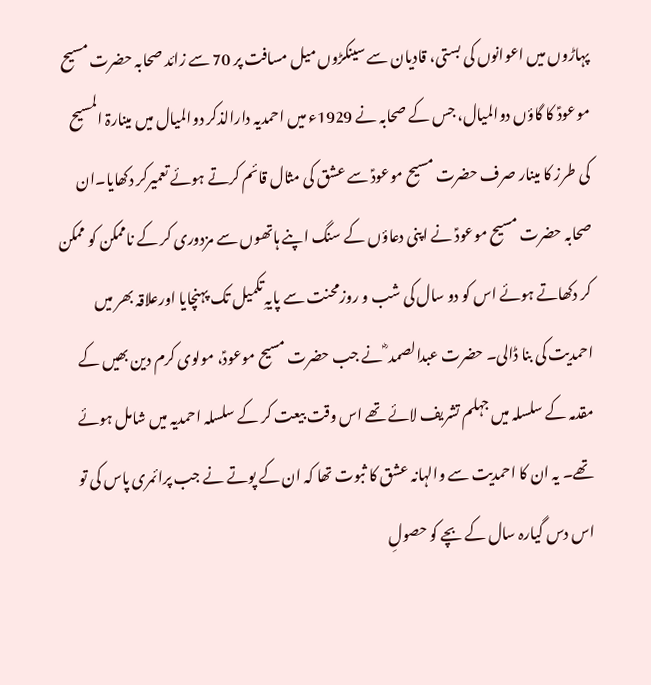پہاڑوں میں اعوانوں کی بستی، قادیان سے سینکڑوں میل مسافت پر 70 سے زائد صحابہ حضرت مسیح موعودؑ کا گاؤں دوالمیال، جس کے صحابہ نے 1929ء میں احمدیہ دارالذکر دوالمیال میں مینارۃ المسیح کی طرز کا مینار صرف حضرت مسیح موعودؑ سے عشق کی مثال قائم کرتے ہوئے تعمیرکر دکھایا۔ان صحابہ حضرت مسیح موعودؑ نے اپنی دعاؤں کے سنگ اپنے ہاتھوں سے مزدوری کر کے ناممکن کو ممکن کر دکھاتے ہوئے اس کو دو سال کی شب و روزمحنت سے پایہِ تکمیل تک پہنچایا اورعلاقہ بھر میں احمدیت کی بنا ڈالی۔ حضرت عبدالصمد ؓ نے جب حضرت مسیح موعودؑ، مولوی کرم دین بھیں کے مقدمہ کے سلسلہ میں جہلم تشریف لائے تھے اس وقت بیعت کر کے سلسلہ احمدیہ میں شامل ہوئے تھے۔ یہ ان کا احمدیت سے والہانہ عشق کا ثبوت تھا کہ ان کے پوتے نے جب پرائمری پاس کی تو اس دس گیارہ سال کے بچے کو حصولِ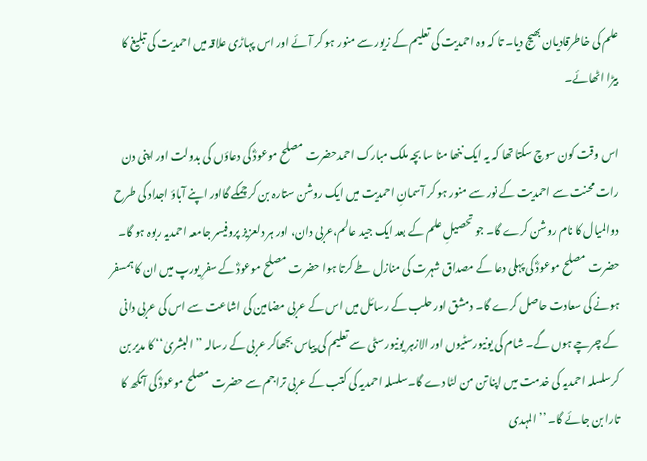علم کی خاطرقادیان بھیج دیا۔ تا کہ وہ احمدیت کی تعلیم کے زیور سے منور ہو کر آئے اور اس پہاڑی علاقہ میں احمدیت کی تبلیغ کا بیڑا اٹھائے۔

اس وقت کون سوچ سکتا تھا کہ یہ ایک ننھا منا سا بچہ ملک مبارک احمدحضرت مصلح موعودؓ کی دعاؤں کی بدولت اور اپنی دن رات محنت سے احمدیت کے نور سے منور ہو کر آسمانِ احمدیت میں ایک روشن ستارہ بن کر چمکے گااور اپنے آباؤ اجداد کی طرح دوالمیال کا نام روشن کرے گا۔ جو تحصیلِ علم کے بعد ایک جید عالم،عربی دان، اور ہر دلعزیز پروفیسر جامعہ احمدیہ ربوہ ہو گا۔ حضرت مصلح موعودؓ کی پہلی دعا کے مصداق شہرت کی منازل طے کرتا ہوا حضرت مصلح موعودؓ کے سفرِ یورپ میں ان کا ہمسفر ہونے کی سعادت حاصل کرے گا۔ دمشق اور حلب کے رسائل میں اس کے عربی مضامین کی اشاعت سے اس کی عربی دانی کے چرچے ہوں گے۔ شام کی یونیورسٹیوں اور الازہر یونیورسٹی سے تعلیم کی پیاس بجھاکر عربی کے رسالہ ’’البشریٰ‘‘ کا مدیر بن کرسلسلہ احمدیہ کی خدمت میں اپنا تن من لٹا دے گا۔سلسلہ احمدیہ کی کتب کے عربی تراجم سے حضرت مصلح موعودؓ کی آنکھ کا تارا بن جائے گا۔ ’’المہدی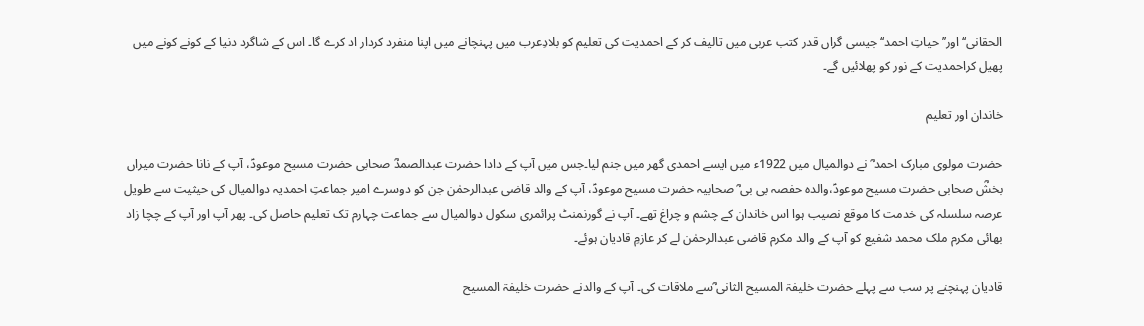الحقانی‘‘ اور’’حیاتِ احمد‘‘ جیسی گراں قدر کتب عربی میں تالیف کر کے احمدیت کی تعلیم کو بلادِعرب میں پہنچانے میں اپنا منفرد کردار اد کرے گا۔ اس کے شاگرد دنیا کے کونے کونے میں پھیل کراحمدیت کے نور کو پھلائیں گے۔

خاندان اور تعلیم

حضرت مولوی مبارک احمد ؓ نے دوالمیال میں 1922ء میں ایسے احمدی گھر میں جنم لیا۔جس میں آپ کے دادا حضرت عبدالصمدؓ صحابی حضرت مسیح موعودؑ، آپ کے نانا حضرت میراں بخشؓ صحابی حضرت مسیح موعودؑ،والدہ حفصہ بی بی ؓ صحابیہ حضرت مسیح موعودؑ، آپ کے والد قاضی عبدالرحمٰن جن کو دوسرے امیر جماعتِ احمدیہ دوالمیال کی حیثیت سے طویل عرصہ سلسلہ کی خدمت کا موقع نصیب ہوا اس خاندان کے چشم و چراغ تھے۔ آپ نے گورنمنٹ پرائمری سکول دوالمیال سے جماعت چہارم تک تعلیم حاصل کی۔ پھر آپ اور آپ کے چچا زاد بھائی مکرم ملک محمد شفیع کو آپ کے والد مکرم قاضی عبدالرحمٰن لے کر عازمِ قادیان ہوئے۔

قادیان پہنچنے پر سب سے پہلے حضرت خلیفۃ المسیح الثانی ؓسے ملاقات کی۔ آپ کے والدنے حضرت خلیفۃ المسیح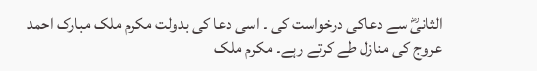الثانیؓ سے دعاکی درخواست کی ۔ اسی دعا کی بدولت مکرم ملک مبارک احمد عروج کی منازل طے کرتے رہے۔ مکرم ملک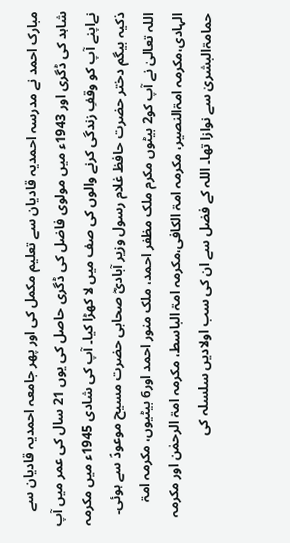مبارک احمد نے مدرسہ احمدیہ قادیان سے تعلیم مکمل کی اور پھر جامعہ احمدیہ قادیان سے شاہد کی ڈگری اور 1943ء میں مولوی فاضل کی ڈگری حاصل کی یوں 21 سال کی عمر میں آپ نےاپنے آپ کو وقفِ زندگی کرنے والوں کی صف میں لا کھڑا کیا۔ آپ کی شادی 1945ء میں مکرمہ ذکیہ بیگم دختر حضرت حافظ غلام رسول وزیر آبادیؓ صحابی حضرت مسیح موعودؑ سے ہوئی۔ اللہ تعالیٰ نے آپ کو2 بیٹوں مکرم ملک مظفر احمد، ملک منور احمد اور6 بیٹیوں، مکرمہ امۃ الہادی،مکرمہ امۃالنصیر، مکرمہ امۃ الکافی،مکرمہ امۃ الباسط، مکرمہ امۃ الرحمٰن اور مکرمہ حمامۃالبشریٰ سے نوازا تھا۔ اللہ کے فضل سے ان کی سب اولادیں سلسلہ کی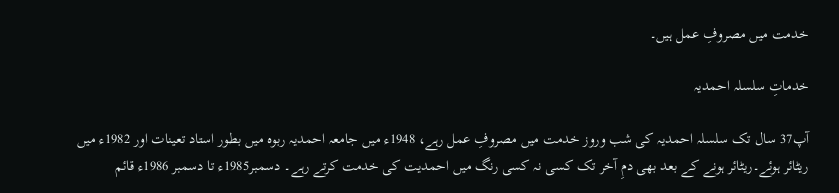خدمت میں مصروفِ عمل ہیں۔

خدماتِ سلسلہ احمدیہ

آپ37 سال تک سلسلہ احمدیہ کی شب وروز خدمت میں مصروفِ عمل رہے، 1948ء میں جامعہ احمدیہ ربوہ میں بطور استاد تعینات اور 1982ء میں ریٹائر ہوئے۔ریٹائر ہونے کے بعد بھی دمِ آخر تک کسی نہ کسی رنگ میں احمدیت کی خدمت کرتے رہے۔ دسمبر1985ء تا دسمبر 1986ء قائم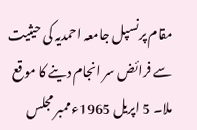مقام پرنسپل جامعہ احمدیہ کی حیثیت سے فرائض سر انجام دینے کا موقع ملا۔ 5 اپریل 1965ء ممبر مجلس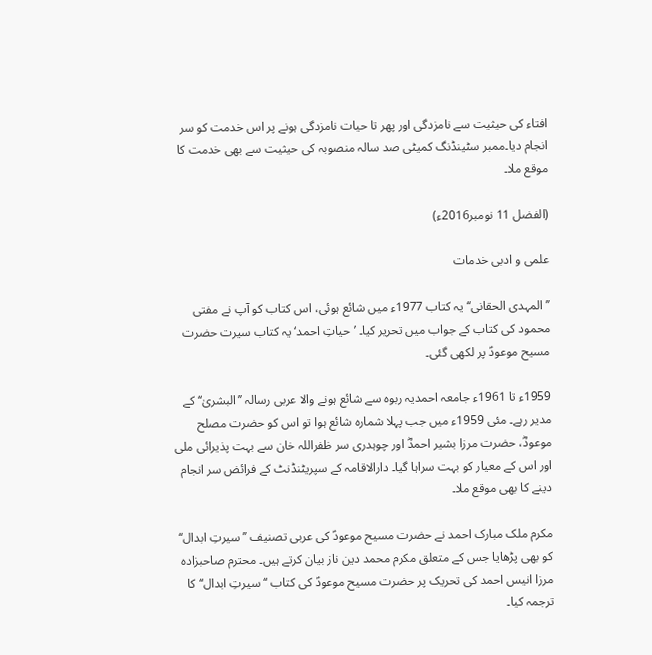افتاء کی حیثیت سے نامزدگی اور پھر تا حیات نامزدگی ہونے پر اس خدمت کو سر انجام دیا۔ممبر سٹینڈنگ کمیٹی صد سالہ منصوبہ کی حیثیت سے بھی خدمت کا موقع ملا۔

(الفضل 11 نومبر2016ء)

علمی و ادبی خدمات

’’المہدی الحقانی‘‘ یہ کتاب 1977ء میں شائع ہوئی، اس کتاب کو آپ نے مفتی محمود کی کتاب کے جواب میں تحریر کیا۔ ’حیاتِ احمد‘ یہ کتاب سیرت حضرت مسیح موعودؑ پر لکھی گئی۔

1959ء تا 1961ء جامعہ احمدیہ ربوہ سے شائع ہونے والا عربی رسالہ ’’البشریٰ‘‘ کے مدیر رہے۔ مئی 1959ء میں جب پہلا شمارہ شائع ہوا تو اس کو حضرت مصلح موعودؓ، حضرت مرزا بشیر احمدؓ اور چوہدری سر ظفراللہ خان سے بہت پذیرائی ملی اور اس کے معیار کو بہت سراہا گیا۔ دارالاقامہ کے سپریٹنڈنٹ کے فرائض سر انجام دینے کا بھی موقع ملا۔

مکرم ملک مبارک احمد نے حضرت مسیح موعودؑ کی عربی تصنیف ’’سیرتِ ابدال‘‘ کو بھی پڑھایا جس کے متعلق مکرم محمد دین ناز بیان کرتے ہیں۔ محترم صاحبزادہ مرزا انیس احمد کی تحریک پر حضرت مسیح موعودؑ کی کتاب ‘‘سیرتِ ابدال‘‘ کا ترجمہ کیا۔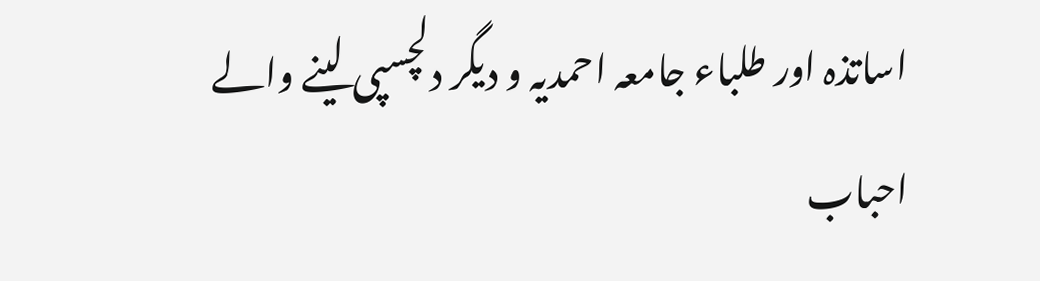اساتذہ اور طلباء جامعہ احمدیہ و دیگر دلچسپی لینے والے احباب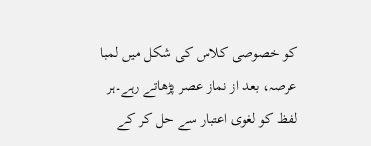کو خصوصی کلاس کی شکل میں لمبا عرصہ، بعد از نماز عصر پڑھاتے رہے۔ہر لفظ کو لغوی اعتبار سے حل کر کے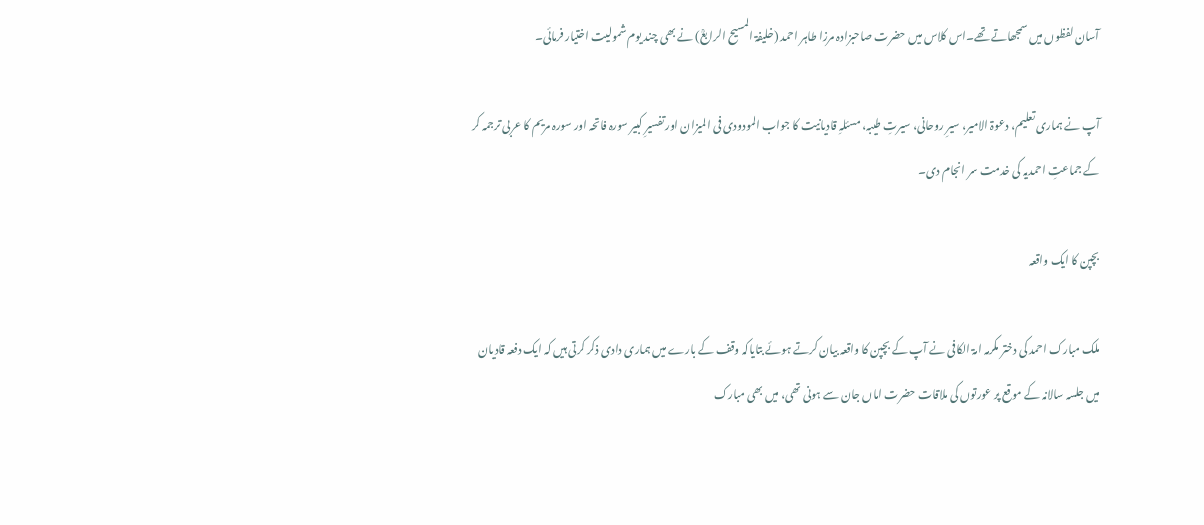آسان لفظوں میں سمجھاتے تھے۔اس کلاس میں حضرت صاحبزادہ مرزا طاہر احمد (خلیفۃ المسیح الرابعؒ) نے بھی چند یوم شمولیت اختیار فرمائی۔

آپ نے ہماری تعلیم، دعوۃ الامیر، سیرِ روحانی، سیرتِ طیبہ، مسئلہِ قادیانیت کا جواب المودودی فی المیزان اور تفسیرِ کبیر سورہ فاتحہ اور سورہ مریم کا عربی ترجمہ کر کے جماعتِ احمدیہ کی خدمت سر انجام دی۔

بچپن کا ایک واقعہ

ملک مبارک احمد کی دختر مکرمہ امۃ الکافی نے آپ کے بچپن کا واقعہ بیان کرتے ہوئے بتایاکہ وقف کے بارے میں ہماری دادی ذکر کرتی ہیں کہ ایک دفعہ قادیان میں جلسہ سالانہ کے موقع پر عورتوں کی ملاقات حضرت اماں جان سے ہونی تھی، میں بھی مبارک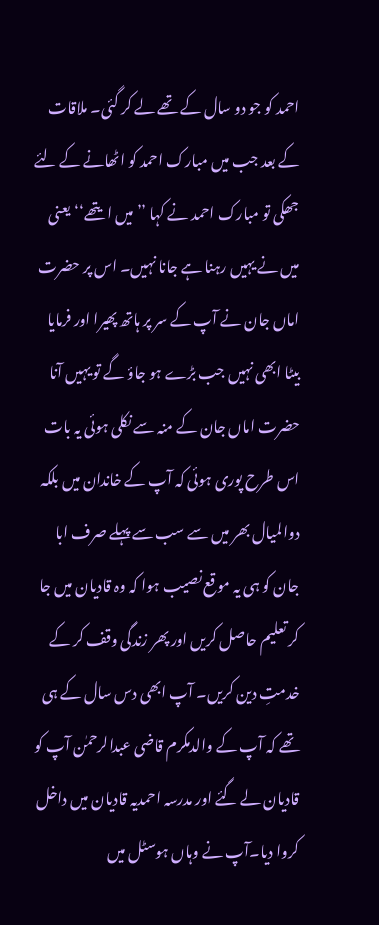احمد کو جو دو سال کے تھے لے کر گئی۔ ملاقات کے بعد جب میں مبارک احمد کو اٹھانے کے لئے جھکی تو مبارک احمد نے کہا ’’میں ایتھے‘‘ یعنی میں نے یہیں رہنا ہے جانا نہیں۔ اس پر حضرت اماں جان نے آپ کے سر پر ہاتھ پھیرا اور فرمایا بیٹا ابھی نہیں جب بڑے ہو جاؤ گے تو یہیں آنا حضرت اماں جان کے منہ سے نکلی ہوئی یہ بات اس طرح پوری ہوئی کہ آپ کے خاندان میں بلکہ دوالمیال بھر میں سے سب سے پہلے صرف ابا جان کو ہی یہ موقع نصیب ہوا کہ وہ قادیان میں جا کر تعلیم حاصل کریں اور پھر زندگی وقف کر کے خدمتِ دین کریں۔ آپ ابھی دس سال کے ہی تھے کہ آپ کے والدمکرم قاضی عبدالرحمٰن آپ کو قادیان لے گئے اور مدرسہ احمدیہ قادیان میں داخل کروا دیا۔آپ نے وہاں ہوسٹل میں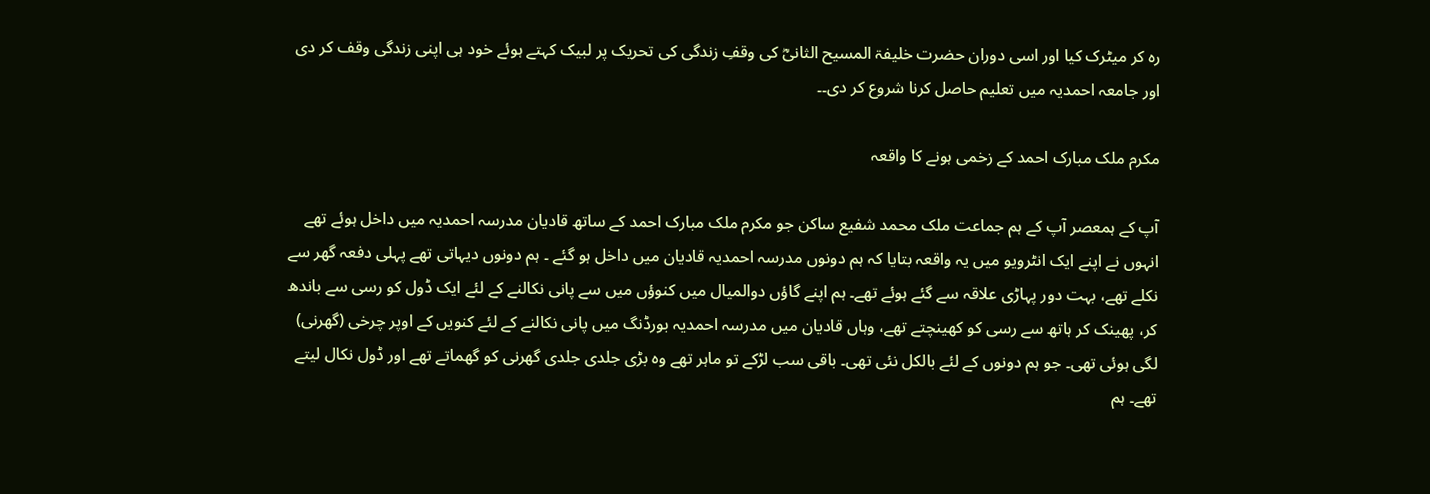رہ کر میٹرک کیا اور اسی دوران حضرت خلیفۃ المسیح الثانیؓ کی وقفِ زندگی کی تحریک پر لبیک کہتے ہوئے خود ہی اپنی زندگی وقف کر دی اور جامعہ احمدیہ میں تعلیم حاصل کرنا شروع کر دی۔۔

مکرم ملک مبارک احمد کے زخمی ہونے کا واقعہ

آپ کے ہمعصر آپ کے ہم جماعت ملک محمد شفیع ساکن جو مکرم ملک مبارک احمد کے ساتھ قادیان مدرسہ احمدیہ میں داخل ہوئے تھے انہوں نے اپنے ایک انٹرویو میں یہ واقعہ بتایا کہ ہم دونوں مدرسہ احمدیہ قادیان میں داخل ہو گئے ۔ ہم دونوں دیہاتی تھے پہلی دفعہ گھر سے نکلے تھے، بہت دور پہاڑی علاقہ سے گئے ہوئے تھے۔ ہم اپنے گاؤں دوالمیال میں کنوؤں میں سے پانی نکالنے کے لئے ایک ڈول کو رسی سے باندھ کر، پھینک کر ہاتھ سے رسی کو کھینچتے تھے، وہاں قادیان میں مدرسہ احمدیہ بورڈنگ میں پانی نکالنے کے لئے کنویں کے اوپر چرخی (گھرنی) لگی ہوئی تھی۔ جو ہم دونوں کے لئے بالکل نئی تھی۔ باقی سب لڑکے تو ماہر تھے وہ بڑی جلدی جلدی گھرنی کو گھماتے تھے اور ڈول نکال لیتے تھے۔ ہم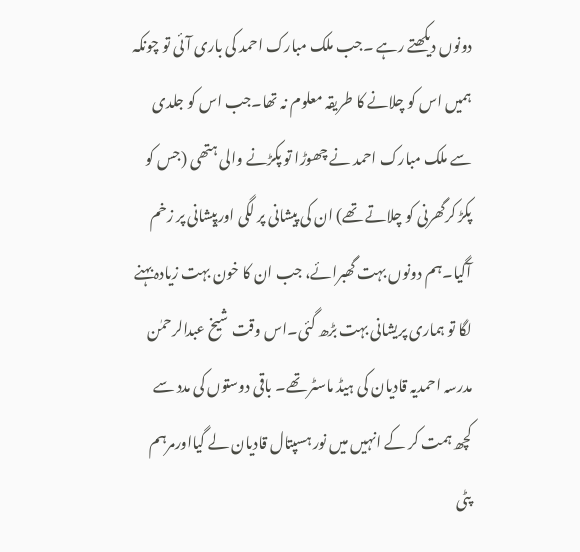دونوں دیکھتے رہے ۔جب ملک مبارک احمد کی باری آئی تو چونکہ ہمیں اس کو چلانے کا طریقہ معلوم نہ تھا۔جب اس کو جلدی سے ملک مبارک احمد نے چھوڑا تو پکڑنے والی ہتھی (جس کو پکڑ کرگھرنی کو چلاتے تھے) ان کی پیشانی پر لگی اورپیشانی پر زخم آگیا۔ہم دونوں بہت گھبرائے، جب ان کا خون بہت زیادہ بہنے لگا تو ہماری پریشانی بہت بڑھ گئی۔اس وقت شیخ عبدالرحمٰن مدرسہ احمدیہ قادیان کی ہیڈ ماسٹر تھے۔ باقی دوستوں کی مدد سے کچھ ہمت کر کے انہیں میں نور ہسپتال قادیان لے گیااورمرہم پٹی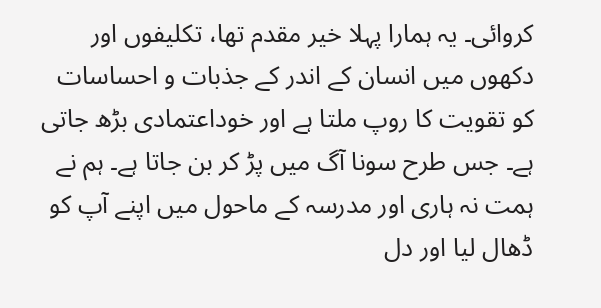کروائی۔ یہ ہمارا پہلا خیر مقدم تھا، تکلیفوں اور دکھوں میں انسان کے اندر کے جذبات و احساسات کو تقویت کا روپ ملتا ہے اور خوداعتمادی بڑھ جاتی ہے۔ جس طرح سونا آگ میں پڑ کر بن جاتا ہے۔ ہم نے ہمت نہ ہاری اور مدرسہ کے ماحول میں اپنے آپ کو ڈھال لیا اور دل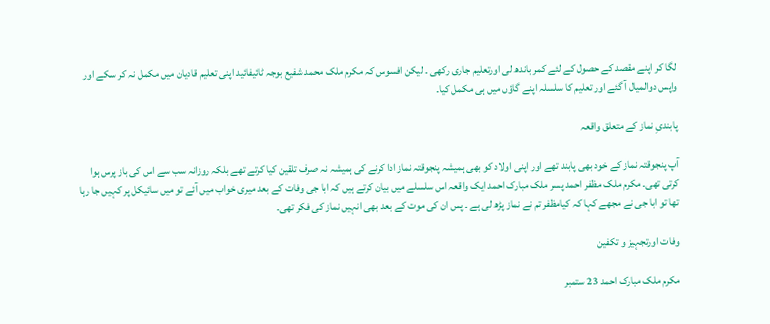لگا کر اپنے مقصد کے حصول کے لئے کمر باندھ لی اورتعلیم جاری رکھی ۔ لیکن افسوس کہ مکرم ملک محمد شفیع بوجہ ٹائیفائید اپنی تعلیم قادیان میں مکمل نہ کر سکے اور واپس دوالمیال آ گئے اور تعلیم کا سلسلہ اپنے گاؤں میں ہی مکمل کیا۔

پابندیِ نماز کے متعلق واقعہ

آپ پنجوقتہ نماز کے خود بھی پابند تھے اور اپنی اولاد کو بھی ہمیشہ پنجوقتہ نماز ادا کرنے کی ہمیشہ نہ صرف تلقین کیا کرتے تھے بلکہ روزانہ سب سے اس کی باز پرس ہوا کرتی تھی۔ مکرم ملک مظفر احمد پسر ملک مبارک احمد ایک واقعہ اس سلسلے میں بیان کرتے ہیں کہ ابا جی وفات کے بعد میری خواب میں آئے تو میں سائیکل پر کہیں جا رہا تھا تو ابا جی نے مجھے کہا کہ کیامظفر تم نے نماز پڑھ لی ہے ۔ پس ان کی موت کے بعد بھی انہیں نماز کی فکر تھی۔

وفات اورتجہیز و تکفین

مکرم ملک مبارک احمد 23 ستمبر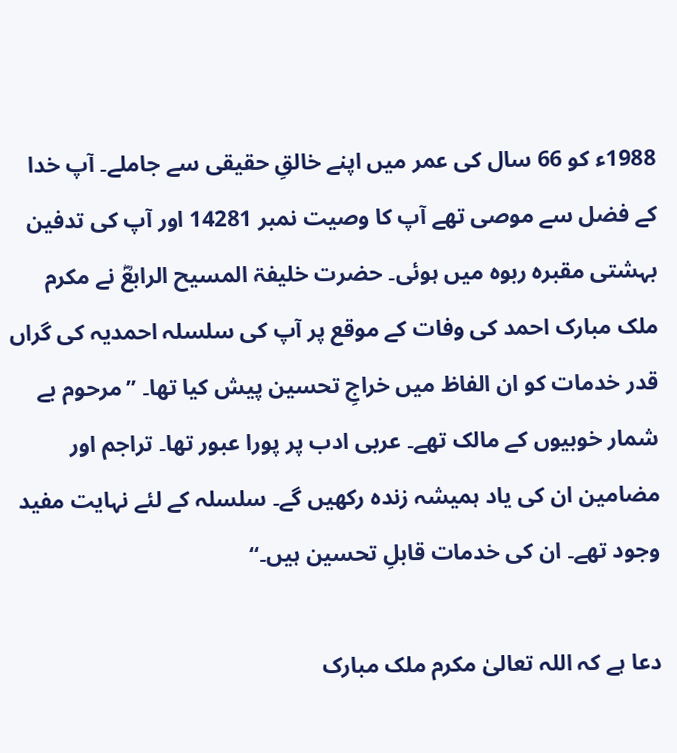1988ء کو 66 سال کی عمر میں اپنے خالقِ حقیقی سے جاملے۔ آپ خدا کے فضل سے موصی تھے آپ کا وصیت نمبر 14281 اور آپ کی تدفین بہشتی مقبرہ ربوہ میں ہوئی۔ حضرت خلیفۃ المسیح الرابعؓ نے مکرم ملک مبارک احمد کی وفات کے موقع پر آپ کی سلسلہ احمدیہ کی گراں قدر خدمات کو ان الفاظ میں خراجِ تحسین پیش کیا تھا۔ ’’مرحوم بے شمار خوبیوں کے مالک تھے۔ عربی ادب پر پورا عبور تھا۔ تراجم اور مضامین ان کی یاد ہمیشہ زندہ رکھیں گے۔ سلسلہ کے لئے نہایت مفید وجود تھے۔ ان کی خدمات قابلِ تحسین ہیں۔‘‘

دعا ہے کہ اللہ تعالیٰ مکرم ملک مبارک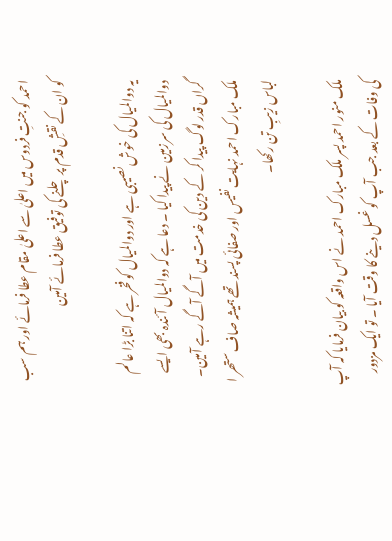احمد کو جنتِ فردوس میں اعلیٰ سے اعلیٰ مقام عطا فرمائے اور ہم سب کو ان کے نقشِ قدم پر چلنے کی توفیق عطا فرمائے آمین

یہ دوالمیال کی خوش نصیبی ہے اور دوالمیال کو فخر ہے کہ اتنا بڑا عالم دوالمیال کی سرزمین نے پیدا کیا ۔ دعا ہے کہ دوالمیال آئندہ بھی ایسے گراں قدر لوگ پیدا کر کے دین کی خدمت میں آگے آگے رہے آمین۔ ملک مبارک احمد نہایت نفیس اور صفائی پسند تھے ہمیشہ صاف ستھر ا لباس زیبِ تن رکھا۔

ملک منور احمد پسر ملک مبارک احمد نے اس واقعہ کو بیان فرمایا کہ آپ کی وفات کے بعد جب آپ کو غسل دینے کا وقت آیا ۔ تو ایک مزدور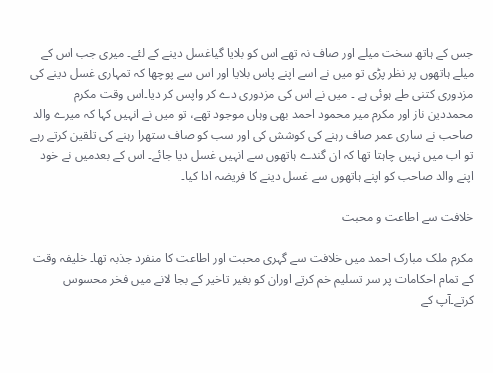جس کے ہاتھ سخت میلے اور صاف نہ تھے اس کو بلایا گیاغسل دینے کے لئے۔ میری جب اس کے میلے ہاتھوں پر نظر پڑی تو میں نے اسے اپنے پاس بلایا اور اس سے پوچھا کہ تمہاری غسل دینے کی مزدوری کتنی طے ہوئی ہے ۔ میں نے اس کی مزدوری دے کر واپس کر دیا۔اس وقت مکرم محمددین ناز اور مکرم میر محمود احمد بھی وہاں موجود تھے، تو میں نے انہیں کہا کہ میرے والد صاحب نے ساری عمر صاف رہنے کی کوشش کی اور سب کو صاف ستھرا رہنے کی تلقین کرتے رہے تو اب میں نہیں چاہتا تھا کہ ان گندے ہاتھوں سے انہیں غسل دیا جائے۔ اس کے بعدمیں نے خود اپنے والد صاحب کو اپنے ہاتھوں سے غسل دینے کا فریضہ ادا کیا۔

خلافت سے اطاعت و محبت

مکرم ملک مبارک احمد میں خلافت سے گہری محبت اور اطاعت کا منفرد جذبہ تھا۔ خلیفہ وقت کے تمام احکامات پر سر تسلیم خم کرتے اوران کو بغیر تاخیر کے بجا لانے میں فخر محسوس کرتے۔آپ کے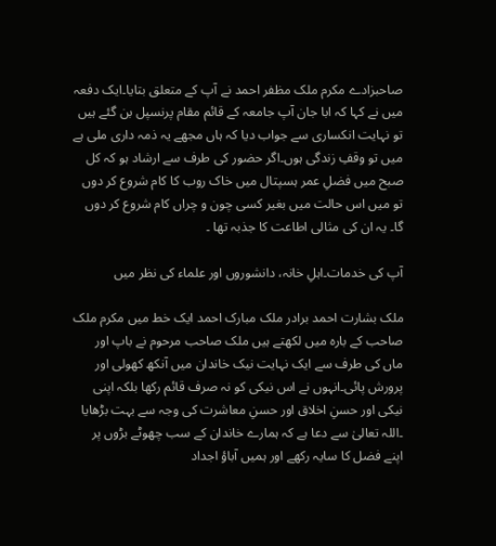صاحبزادے مکرم ملک مظفر احمد نے آپ کے متعلق بتایا۔ایک دفعہ میں نے کہا کہ ابا جان آپ جامعہ کے قائم مقام پرنسپل بن گئے ہیں تو نہایت انکساری سے جواب دیا کہ ہاں مجھے یہ ذمہ داری ملی ہے میں تو وقفِ زندگی ہوں۔اگر حضور کی طرف سے ارشاد ہو کہ کل صبح میں فضلِ عمر ہسپتال میں خاک روب کا کام شروع کر دوں تو میں اس حالت میں بغیر کسی چون و چراں کام شروع کر دوں گا۔ یہ ان کی مثالی اطاعت کا جذبہ تھا ۔

آپ کی خدمات۔اہلِ خانہ، دانشوروں اور علماء کی نظر میں

ملک بشارت احمد برادر ملک مبارک احمد ایک خط میں مکرم ملک صاحب کے بارہ میں لکھتے ہیں ملک صاحب مرحوم نے باپ اور ماں کی طرف سے ایک نہایت نیک خاندان میں آنکھ کھولی اور پرورش پائی۔انہوں نے اس نیکی کو نہ صرف قائم رکھا بلکہ اپنی نیکی اور حسنِ اخلاق اور حسنِ معاشرت کی وجہ سے بہت بڑھایا ۔اللہ تعالیٰ سے دعا ہے کہ ہمارے خاندان کے سب چھوٹے بڑوں پر اپنے فضل کا سایہ رکھے اور ہمیں آباؤ اجداد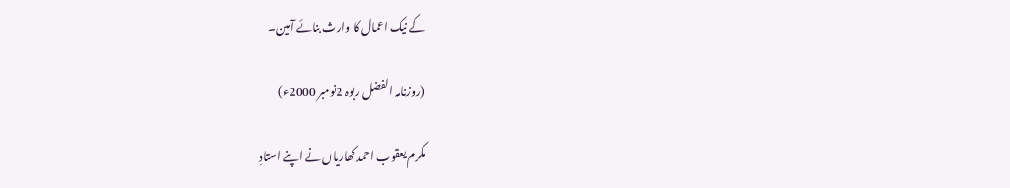کے نیک اعمال کا وارث بنائے آمین۔

(روزنامہ الفضل ربوہ 2نومبر 2000ء)

مکرم یعقوب احمد کھاریاں نے اپنے استادِ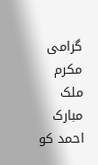گرامی مکرم ملک مبارک احمد کو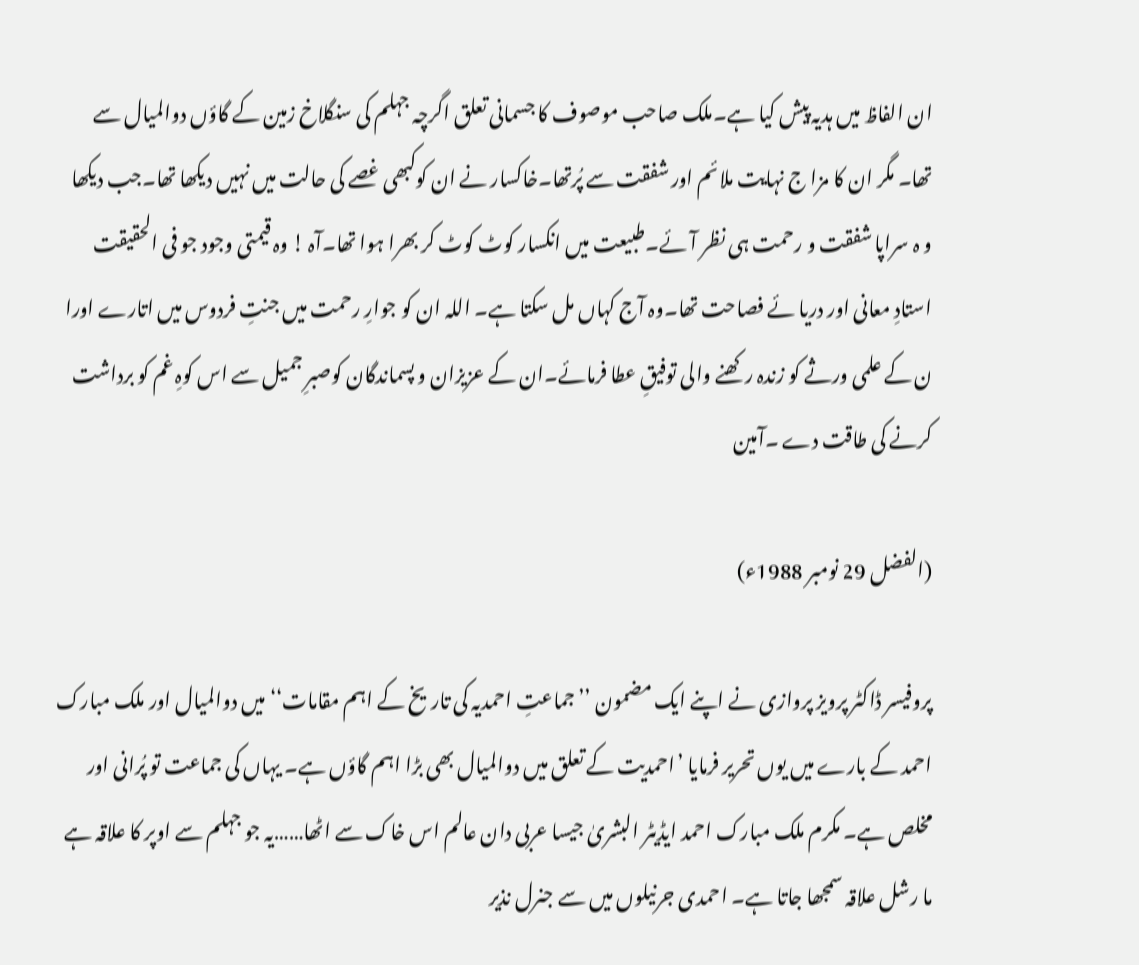ان الفاظ میں ہدیہ پیش کیا ہے۔ملک صاحب موصوف کا جسمانی تعلق اگرچہ جہلم کی سنگلاخ زمین کے گاؤں دوالمیال سے تھا۔ مگر ان کا مزا ج نہایت ملائم اور شفقت سے پُرتھا۔خاکسار نے ان کوکبھی غصے کی حالت میں نہیں دیکھا تھا۔جب دیکھا و ہ سراپا شفقت و رحمت ہی نظر آئے۔طبیعت میں انکسار کوٹ کوٹ کر بھرا ہوا تھا۔آہ ! وہ قیمتی وجود جو فی الحقیقت استادِ معانی اور دریا ئے فصاحت تھا۔وہ آج کہاں مل سکتا ہے۔ اللہ ان کو جوارِ رحمت میں جنتِ فردوس میں اتارے اورا ن کے علمی ورثے کو زندہ رکھنے والی توفیقِ عطا فرمائے۔ان کے عزیزان و پسماندگان کوصبرِ جمیل سے اس کوہِ غم کو برداشت کرنے کی طاقت دے ۔آمین

(الفضل 29 نومبر 1988ء)

پروفیسر ڈاکٹر پرویز پروازی نے اپنے ایک مضمون ’’جماعتِ احمدیہ کی تاریخ کے اہم مقامات‘‘ میں دوالمیال اور ملک مبارک احمد کے بارے میں یوں تحریر فرمایا ’احمدیت کے تعلق میں دوالمیال بھی بڑا اہم گاؤں ہے۔ یہاں کی جماعت تو پُرانی اور مخلص ہے۔ مکرم ملک مبارک احمد ایڈیٹر البشریٰ جیسا عربی دان عالم اس خاک سے اٹھا……یہ جو جہلم سے اوپر کا علاقہ ہے ما رشل علاقہ سمجھا جاتا ہے۔ احمدی جرنیلوں میں سے جنرل نذیر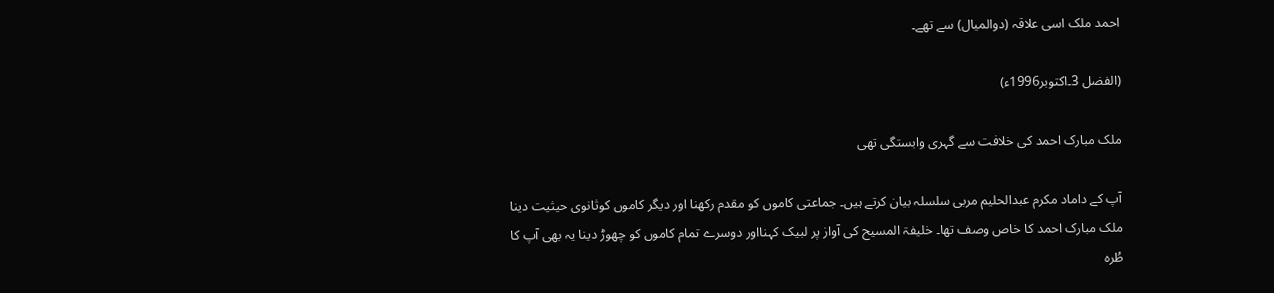احمد ملک اسی علاقہ (دوالمیال) سے تھے۔

(الفضل 3۔اکتوبر1996ء)

ملک مبارک احمد کی خلافت سے گہری وابستگی تھی

آپ کے داماد مکرم عبدالحلیم مربی سلسلہ بیان کرتے ہیں۔ جماعتی کاموں کو مقدم رکھنا اور دیگر کاموں کوثانوی حیثیت دینا ملک مبارک احمد کا خاص وصف تھا۔ خلیفۃ المسیح کی آواز پر لبیک کہنااور دوسرے تمام کاموں کو چھوڑ دینا یہ بھی آپ کا طُرہ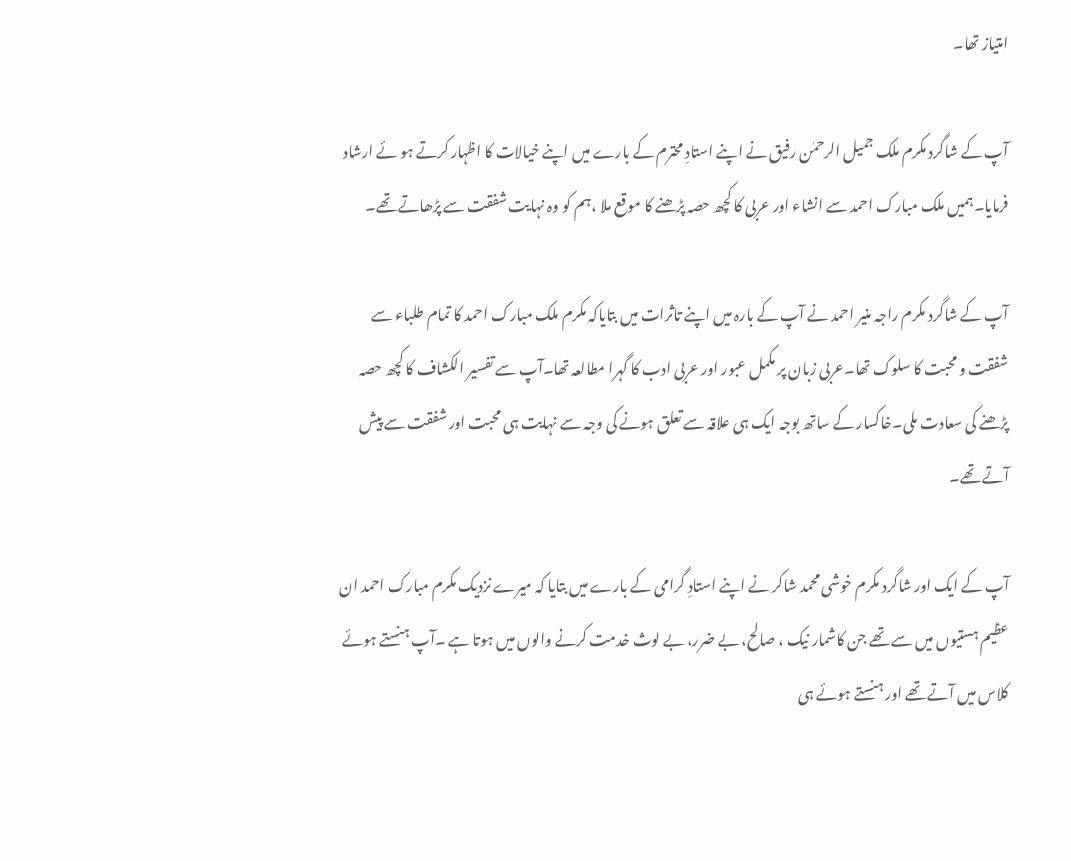امتیاز تھا۔

آپ کے شاگرد مکرم ملک جمیل الرحمٰن رفیق نے اپنے استادِ محترم کے بارے میں اپنے خیالات کا اظہار کرتے ہو ئے ارشاد فرمایا۔ہمیں ملک مبارک احمد سے انشاء اور عربی کا کچھ حصہ پڑھنے کا موقع ملا ،ہم کو وہ نہایت شفقت سے پڑھاتے تھے۔

آپ کے شاگرد مکرم راجہ منیر احمد نے آپ کے بارہ میں اپنے تاثرات میں بتایاکہ مکرم ملک مبارک احمد کا تمام طلباء سے شفقت و محبت کا سلوک تھا۔عربی زبان پر مکمل عبور اور عربی ادب کا گہرا مطالعہ تھا۔آپ سے تفسیر الکشاف کا کچھ حصہ پڑھنے کی سعادت ملی۔خاکسار کے ساتھ بوجہ ایک ہی علاقہ سے تعلق ہونے کی وجہ سے نہایت ہی محبت اور شفقت سے پیش آتے تھے۔

آپ کے ایک اور شاگرد مکرم خوشی محمد شاکر نے اپنے استادِ گرامی کے بارے میں بتایا کہ میرے نزدیک مکرم مبارک احمد ان عظیم ہستیوں میں سے تھے جن کاشمار نیک ، صالح، بے ضرر، بے لوث خدمت کرنے والوں میں ہوتا ہے ۔آپ ہنستے ہوئے کلاس میں آتے تھے اور ہنستے ہوئے ہی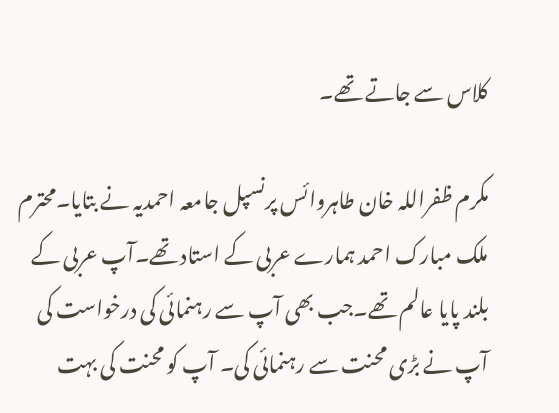کلاس سے جاتے تھے۔

مکرم ظفراللہ خان طاہروائس پرنسپل جامعہ احمدیہ نے بتایا۔محترم ملک مبارک احمد ہمارے عربی کے استاد تھے۔آپ عربی کے بلند پایا عالم تھے۔جب بھی آپ سے رہنمائی کی درخواست کی آپ نے بڑی محنت سے رہنمائی کی۔ آپ کو محنت کی بہت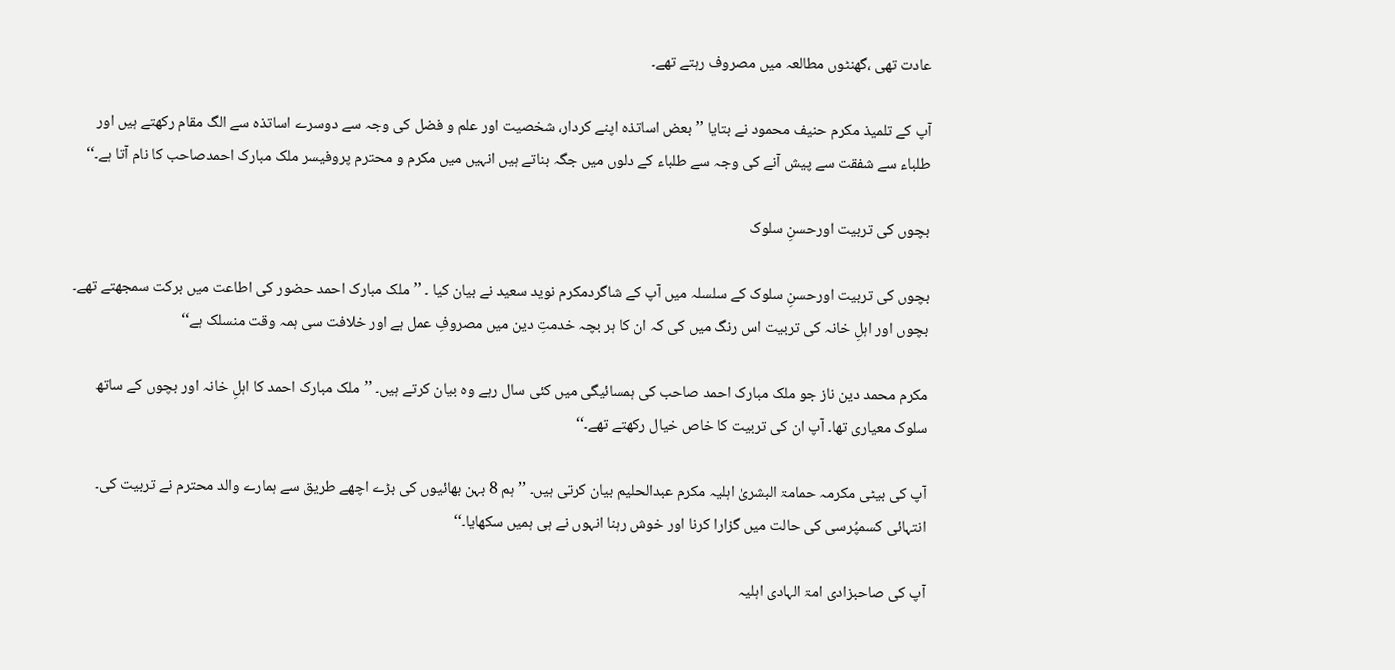عادت تھی ،گھنٹوں مطالعہ میں مصروف رہتے تھے۔

آپ کے تلمیذ مکرم حنیف محمود نے بتایا ’’بعض اساتذہ اپنے کردار، شخصیت اور علم و فضل کی وجہ سے دوسرے اساتذہ سے الگ مقام رکھتے ہیں اور طلباء سے شفقت سے پیش آنے کی وجہ سے طلباء کے دلوں میں جگہ بناتے ہیں انہیں میں مکرم و محترم پروفیسر ملک مبارک احمدصاحب کا نام آتا ہے۔‘‘

بچوں کی تربیت اورحسنِ سلوک

بچوں کی تربیت اورحسنِ سلوک کے سلسلہ میں آپ کے شاگردمکرم نوید سعید نے بیان کیا ۔ ’’ملک مبارک احمد حضور کی اطاعت میں برکت سمجھتے تھے۔ بچوں اور اہلِ خانہ کی تربیت اس رنگ میں کی کہ ان کا ہر بچہ خدمتِ دین میں مصروفِ عمل ہے اور خلافت سی ہمہ وقت منسلک ہے‘‘

مکرم محمد دین ناز جو ملک مبارک احمد صاحب کی ہمسائیگی میں کئی سال رہے وہ بیان کرتے ہیں۔ ’’ملک مبارک احمد کا اہلِ خانہ اور بچوں کے ساتھ سلوک معیاری تھا۔ آپ ان کی تربیت کا خاص خیال رکھتے تھے۔‘‘

آپ کی بیٹی مکرمہ حمامۃ البشریٰ اہلیہ مکرم عبدالحلیم بیان کرتی ہیں۔ ’’ہم 8 بہن بھائیوں کی بڑے اچھے طریق سے ہمارے والد محترم نے تربیت کی۔ انتہائی کسمپُرسی کی حالت میں گزارا کرنا اور خوش رہنا انہوں نے ہی ہمیں سکھایا۔‘‘

آپ کی صاحبزادی امۃ الہادی اہلیہ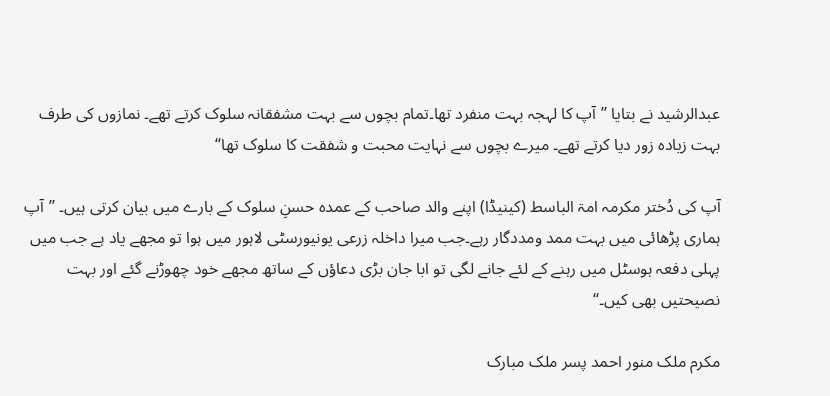عبدالرشید نے بتایا ’’آپ کا لہجہ بہت منفرد تھا۔تمام بچوں سے بہت مشفقانہ سلوک کرتے تھے۔ نمازوں کی طرف بہت زیادہ زور دیا کرتے تھے۔ میرے بچوں سے نہایت محبت و شفقت کا سلوک تھا‘‘

آپ کی دُختر مکرمہ امۃ الباسط (کینیڈا) اپنے والد صاحب کے عمدہ حسنِ سلوک کے بارے میں بیان کرتی ہیں۔ ’’آپ ہماری پڑھائی میں بہت ممد ومددگار رہے۔جب میرا داخلہ زرعی یونیورسٹی لاہور میں ہوا تو مجھے یاد ہے جب میں پہلی دفعہ ہوسٹل میں رہنے کے لئے جانے لگی تو ابا جان بڑی دعاؤں کے ساتھ مجھے خود چھوڑنے گئے اور بہت نصیحتیں بھی کیں۔‘‘

مکرم ملک منور احمد پسر ملک مبارک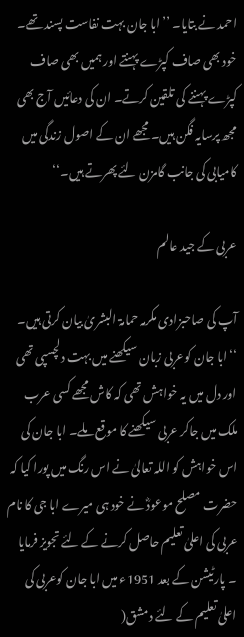احمد نے بتایا۔ ’’ابا جان بہت نفاست پسند تھے۔ خود بھی صاف کپڑے پہنتے اور ہمیں بھی صاف کپڑے پہننے کی تلقین کرتے۔ ان کی دعائیں آج بھی مجھ پرسایہ فگن ہیں۔ مجھے ان کے اصول زندگی میں کامیابی کی جانب گامزن لئے پھرتے ہیں۔‘‘

عربی کے جید عالم

آپ کی صاحبزادی مکرمہ حمامۃ البشریٰ بیان کرتی ہیں۔ ‘‘ابا جان کوعربی زبان سیکھنے میں بہت دلچسپی تھی اور دل میں یہ خواہش تھی کہ کاش مجھے کسی عرب ملک میں جاکر عربی سیکھنے کا موقع ملے۔ ابا جان کی اس خواہش کو اللہ تعالیٰ نے اس رنگ میں پورا کیا کہ حضرت مصلح موعودؓ نے خود ہی میرے ابا جی کا نام عربی کی اعلیٰ تعلیم حاصل کرنے کے لئے تجویز فرمایا ۔ پارٹیشن کے بعد 1951ء میں ابا جان کوعربی کی اعلیٰ تعلیم کے لئے دمشق(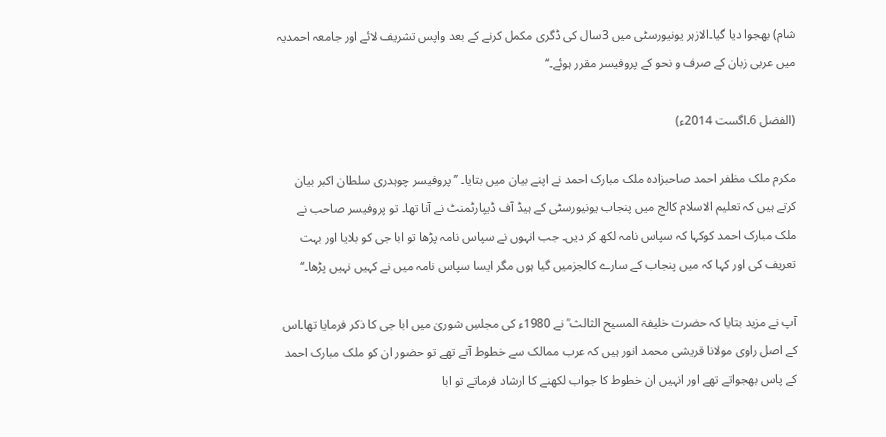شام) بھجوا دیا گیا۔الازہر یونیورسٹی میں 3سال کی ڈگری مکمل کرنے کے بعد واپس تشریف لائے اور جامعہ احمدیہ میں عربی زبان کے صرف و نحو کے پروفیسر مقرر ہوئے۔‘‘

(الفضل 6۔اگست 2014ء)

مکرم ملک مظفر احمد صاحبزادہ ملک مبارک احمد نے اپنے بیان میں بتایا۔ ’’پروفیسر چوہدری سلطان اکبر بیان کرتے ہیں کہ تعلیم الاسلام کالج میں پنجاب یونیورسٹی کے ہیڈ آف ڈیپارٹمنٹ نے آنا تھا۔ تو پروفیسر صاحب نے ملک مبارک احمد کوکہا کہ سپاس نامہ لکھ کر دیں۔ جب انہوں نے سپاس نامہ پڑھا تو ابا جی کو بلایا اور بہت تعریف کی اور کہا کہ میں پنجاب کے سارے کالجزمیں گیا ہوں مگر ایسا سپاس نامہ میں نے کہیں نہیں پڑھا۔‘‘

آپ نے مزید بتایا کہ حضرت خلیفۃ المسیح الثالث ؒ نے 1980ء کی مجلسِ شوریٰ میں ابا جی کا ذکر فرمایا تھا۔اس کے اصل راوی مولانا قریشی محمد انور ہیں کہ عرب ممالک سے خطوط آتے تھے تو حضور ان کو ملک مبارک احمد کے پاس بھجواتے تھے اور انہیں ان خطوط کا جواب لکھنے کا ارشاد فرماتے تو ابا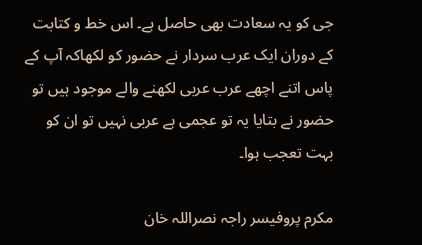جی کو یہ سعادت بھی حاصل ہے۔ اس خط و کتابت کے دوران ایک عرب سردار نے حضور کو لکھاکہ آپ کے پاس اتنے اچھے عرب عربی لکھنے والے موجود ہیں تو حضور نے بتایا یہ تو عجمی ہے عربی نہیں تو ان کو بہت تعجب ہوا۔

مکرم پروفیسر راجہ نصراللہ خان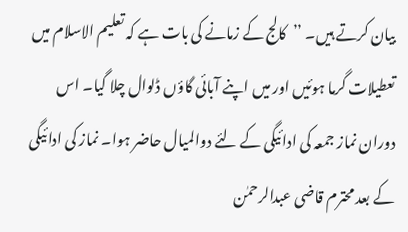بیان کرتے ہیں۔ ’’کالج کے زمانے کی بات ہے کہ تعلیم الاسلام میں تعطیلات گرما ہوئیں اور میں اپنے آبائی گاؤں ڈلوال چلا گیا۔ اس دوران نماز جمعہ کی ادائیگی کے لئے دوالمیال حاضر ہوا۔ نماز کی ادائیگی کے بعد محترم قاضی عبدالرحمٰن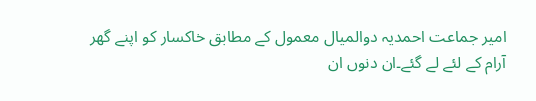امیر جماعت احمدیہ دوالمیال معمول کے مطابق خاکسار کو اپنے گھر آرام کے لئے لے گئے۔ان دنوں ان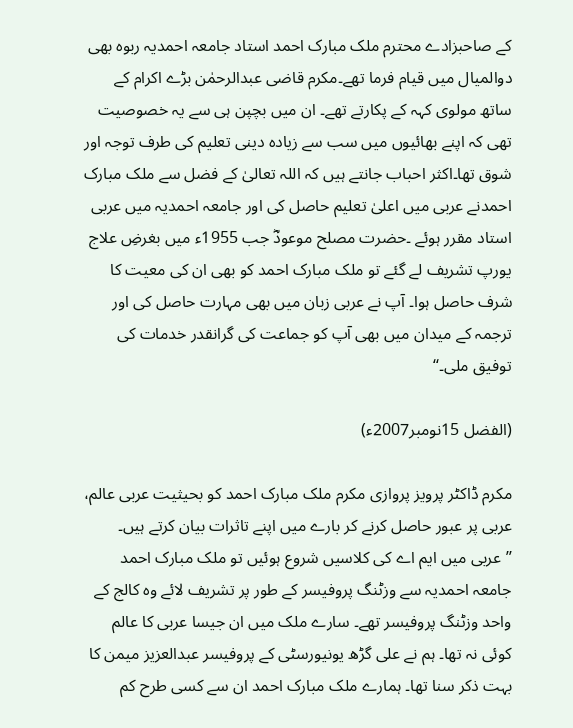کے صاحبزادے محترم ملک مبارک احمد استاد جامعہ احمدیہ ربوہ بھی دوالمیال میں قیام فرما تھے۔مکرم قاضی عبدالرحمٰن بڑے اکرام کے ساتھ مولوی کہہ کے پکارتے تھے۔ ان میں بچپن ہی سے یہ خصوصیت تھی کہ اپنے بھائیوں میں سب سے زیادہ دینی تعلیم کی طرف توجہ اور شوق تھا۔اکثر احباب جانتے ہیں کہ اللہ تعالیٰ کے فضل سے ملک مبارک احمدنے عربی میں اعلیٰ تعلیم حاصل کی اور جامعہ احمدیہ میں عربی استاد مقرر ہوئے ۔حضرت مصلح موعودؓ جب 1955ء میں بغرضِ علاج یورپ تشریف لے گئے تو ملک مبارک احمد کو بھی ان کی معیت کا شرف حاصل ہوا۔ آپ نے عربی زبان میں بھی مہارت حاصل کی اور ترجمہ کے میدان میں بھی آپ کو جماعت کی گرانقدر خدمات کی توفیق ملی۔‘‘

(الفضل 15نومبر2007ء)

مکرم ڈاکٹر پرویز پروازی مکرم ملک مبارک احمد کو بحیثیت عربی عالم، عربی پر عبور حاصل کرنے کر بارے میں اپنے تاثرات بیان کرتے ہیں۔ ’’عربی میں ایم اے کی کلاسیں شروع ہوئیں تو ملک مبارک احمد جامعہ احمدیہ سے وزٹنگ پروفیسر کے طور پر تشریف لائے وہ کالج کے واحد وزٹنگ پروفیسر تھے۔ سارے ملک میں ان جیسا عربی کا عالم کوئی نہ تھا۔ ہم نے علی گڑھ یونیورسٹی کے پروفیسر عبدالعزیز میمن کا بہت ذکر سنا تھا۔ ہمارے ملک مبارک احمد ان سے کسی طرح کم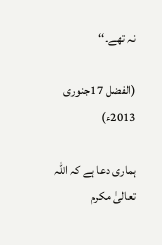نہ تھے۔‘‘

(الفضل 17جنوری 2013ء)

ہماری دعا ہے کہ اللہ تعالیٰ مکرم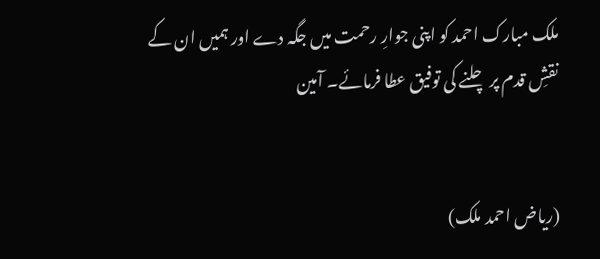ملک مبارک احمد کو اپنی جوارِ رحمت میں جگہ دے اور ہمیں ان کے نقشِ قدم پر چلنے کی توفیق عطا فرمائے۔ آمین


(ریاض احمد ملک)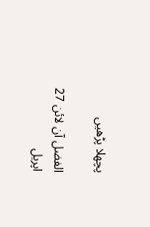پچھلا پڑھیں

الفضل آن لائن 27 اپریل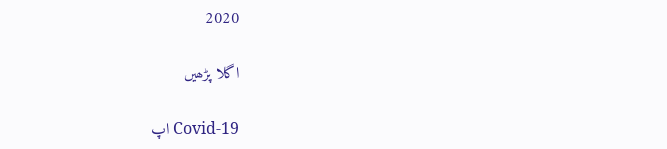2020

اگلا پڑھیں

Covid-19 اپ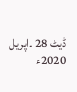ڈیٹ 28 ۔اپریل 2020ء